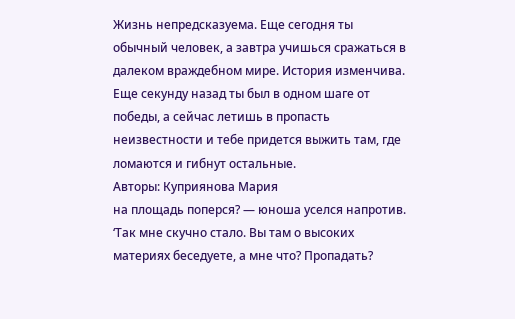Жизнь непредсказуема. Еще сегодня ты обычный человек, а завтра учишься сражаться в далеком враждебном мире. История изменчива. Еще секунду назад ты был в одном шаге от победы, а сейчас летишь в пропасть неизвестности и тебе придется выжить там, где ломаются и гибнут остальные.
Авторы: Куприянова Мария
на площадь поперся? — юноша уселся напротив.
‘Так мне скучно стало. Вы там о высоких материях беседуете, а мне что? Пропадать?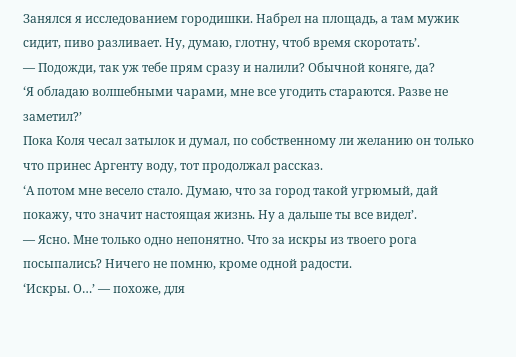Занялся я исследованием городишки. Набрел на площадь, а там мужик сидит, пиво разливает. Ну, думаю, глотну, чтоб время скоротать’.
— Подожди, так уж тебе прям сразу и налили? Обычной коняге, да?
‘Я обладаю волшебными чарами, мне все угодить стараются. Разве не заметил?’
Пока Коля чесал затылок и думал, по собственному ли желанию он только что принес Аргенту воду, тот продолжал рассказ.
‘А потом мне весело стало. Думаю, что за город такой угрюмый, дай покажу, что значит настоящая жизнь. Ну а дальше ты все видел’.
— Ясно. Мне только одно непонятно. Что за искры из твоего рога посыпались? Ничего не помню, кроме одной радости.
‘Искры. О…’ — похоже, для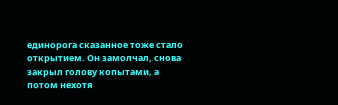единорога сказанное тоже стало открытием. Он замолчал, снова закрыл голову копытами, а потом нехотя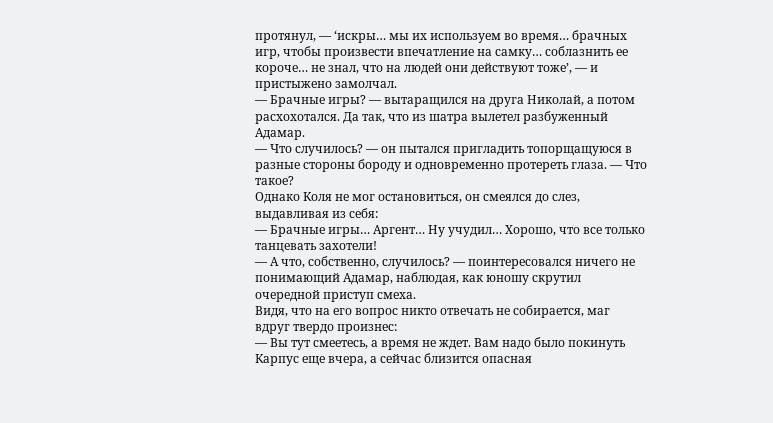протянул, — ‘искры… мы их используем во время… брачных игр, чтобы произвести впечатление на самку… соблазнить ее короче… не знал, что на людей они действуют тоже’, — и пристыжено замолчал.
— Брачные игры? — вытаращился на друга Николай, а потом расхохотался. Да так, что из шатра вылетел разбуженный Адамар.
— Что случилось? — он пытался пригладить топорщащуюся в разные стороны бороду и одновременно протереть глаза. — Что такое?
Однако Коля не мог остановиться, он смеялся до слез, выдавливая из себя:
— Брачные игры… Аргент… Ну учудил… Хорошо, что все только танцевать захотели!
— А что, собственно, случилось? — поинтересовался ничего не понимающий Адамар, наблюдая, как юношу скрутил очередной приступ смеха.
Видя, что на его вопрос никто отвечать не собирается, маг вдруг твердо произнес:
— Вы тут смеетесь, а время не ждет. Вам надо было покинуть Карпус еще вчера, а сейчас близится опасная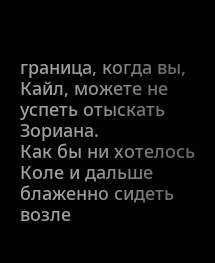граница, когда вы, Кайл, можете не успеть отыскать Зориана.
Как бы ни хотелось Коле и дальше блаженно сидеть возле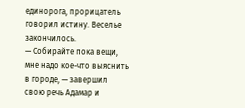единорога, прорицатель говорил истину. Веселье закончилось.
— Собирайте пока вещи, мне надо кое-что выяснить в городе, — завершил свою речь Адамар и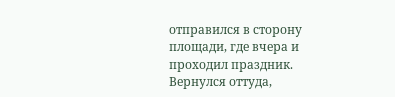отправился в сторону площади, где вчера и проходил праздник. Вернулся оттуда,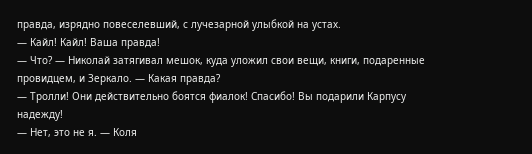правда, изрядно повеселевший, с лучезарной улыбкой на устах.
— Кайл! Кайл! Ваша правда!
— Что? — Николай затягивал мешок, куда уложил свои вещи, книги, подаренные провидцем, и Зеркало. — Какая правда?
— Тролли! Они действительно боятся фиалок! Спасибо! Вы подарили Карпусу надежду!
— Нет, это не я. — Коля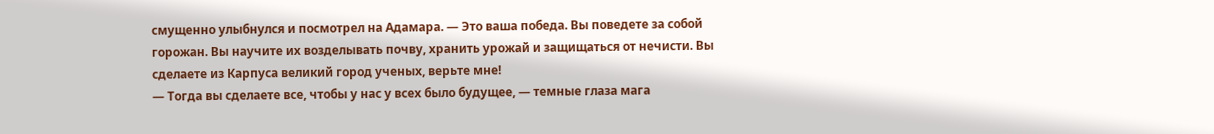смущенно улыбнулся и посмотрел на Адамара. — Это ваша победа. Вы поведете за собой горожан. Вы научите их возделывать почву, хранить урожай и защищаться от нечисти. Вы сделаете из Карпуса великий город ученых, верьте мне!
— Тогда вы сделаете все, чтобы у нас у всех было будущее, — темные глаза мага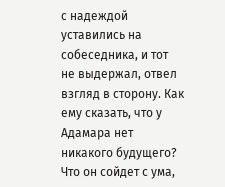с надеждой уставились на собеседника, и тот не выдержал, отвел взгляд в сторону. Как ему сказать, что у Адамара нет никакого будущего? Что он сойдет с ума,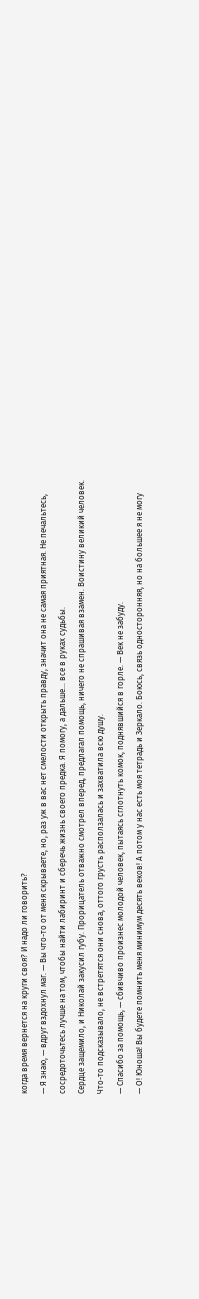когда время вернется на круги своя? И надо ли говорить?
— Я знаю, — вдруг вздохнул маг. — Вы что-то от меня скрываете, но, раз уж в вас нет смелости открыть правду, значит она не самая приятная. Не печальтесь, сосредоточьтесь лучше на том, чтобы найти лабиринт и сберечь жизнь своего предка. Я помогу, а дальше… все в руках судьбы.
Сердце защемило, и Николай закусил губу. Прорицатель отважно смотрел вперед, предлагал помощь, ничего не спрашивая взамен. Воистину великий человек. Что-то подсказывало, не встретятся они снова, оттого грусть расползалась и захватила всю душу.
— Спасибо за помощь, — сбивчиво произнес молодой человек, пытаясь сглотнуть комок, поднявшийся в горле. — Век не забуду.
— О! Юноша! Вы будете помнить меня минимум десять веков! А потом у нас есть моя тетрадь и Зеркало. Боюсь, связь односторонняя, но на большее я не могу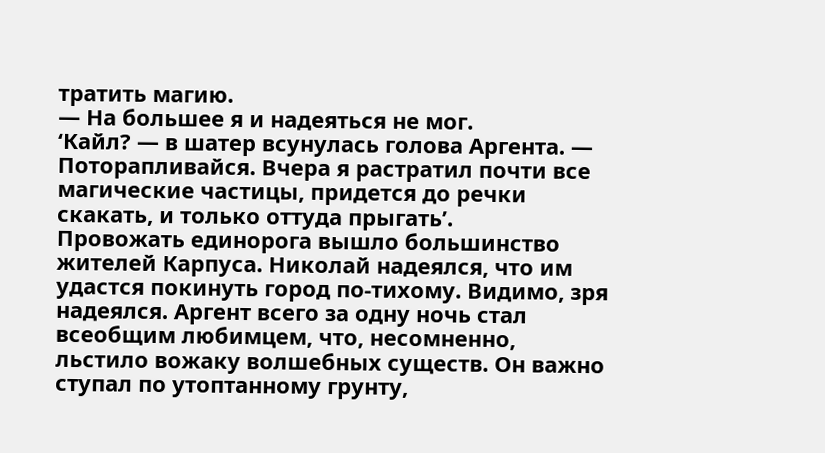тратить магию.
— На большее я и надеяться не мог.
‘Кайл? — в шатер всунулась голова Аргента. — Поторапливайся. Вчера я растратил почти все магические частицы, придется до речки скакать, и только оттуда прыгать’.
Провожать единорога вышло большинство жителей Карпуса. Николай надеялся, что им удастся покинуть город по-тихому. Видимо, зря надеялся. Аргент всего за одну ночь стал всеобщим любимцем, что, несомненно, льстило вожаку волшебных существ. Он важно ступал по утоптанному грунту,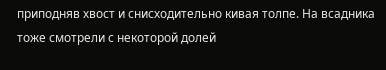приподняв хвост и снисходительно кивая толпе. На всадника тоже смотрели с некоторой долей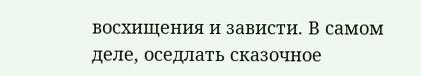восхищения и зависти. В самом деле, оседлать сказочное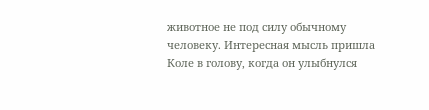животное не под силу обычному человеку. Интересная мысль пришла Коле в голову, когда он улыбнулся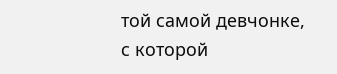той самой девчонке, с которой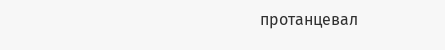протанцевал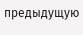предыдущую